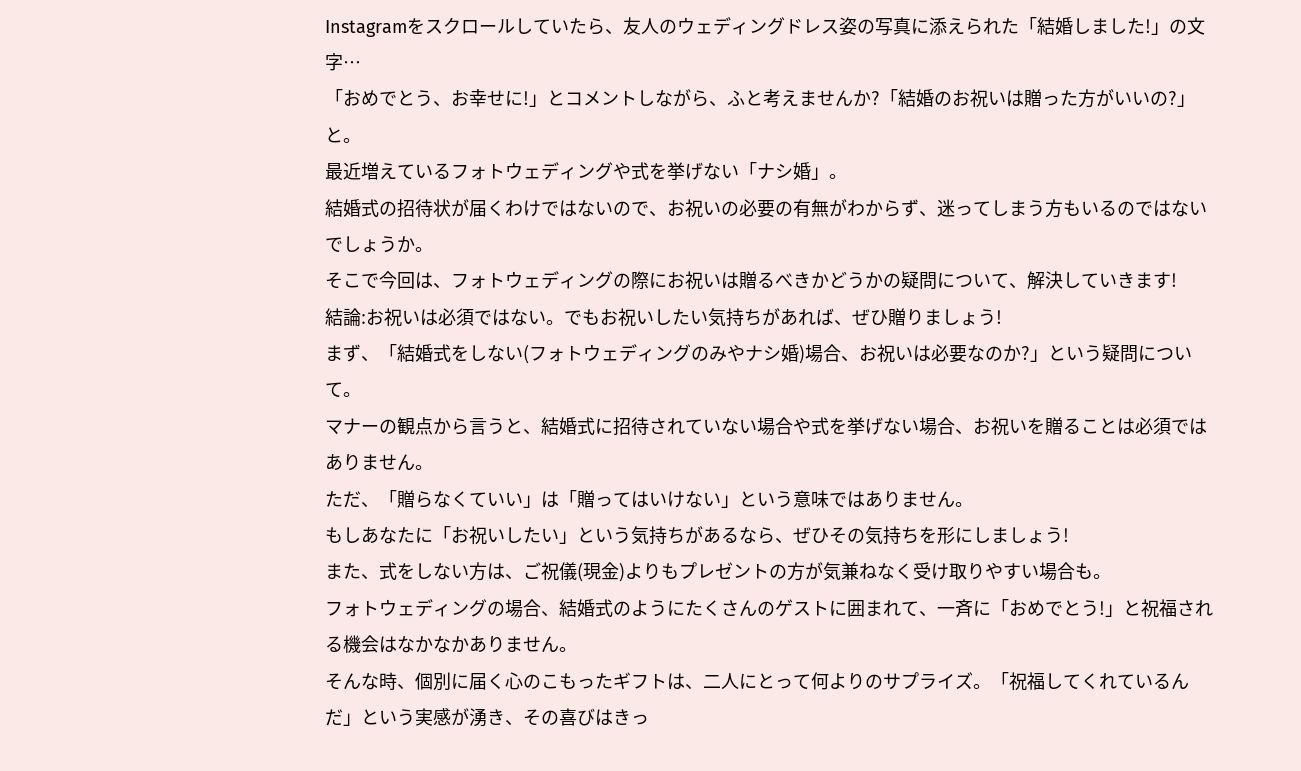Instagramをスクロールしていたら、友人のウェディングドレス姿の写真に添えられた「結婚しました!」の文字…
「おめでとう、お幸せに!」とコメントしながら、ふと考えませんか?「結婚のお祝いは贈った方がいいの?」 と。
最近増えているフォトウェディングや式を挙げない「ナシ婚」。
結婚式の招待状が届くわけではないので、お祝いの必要の有無がわからず、迷ってしまう方もいるのではないでしょうか。
そこで今回は、フォトウェディングの際にお祝いは贈るべきかどうかの疑問について、解決していきます!
結論:お祝いは必須ではない。でもお祝いしたい気持ちがあれば、ぜひ贈りましょう!
まず、「結婚式をしない(フォトウェディングのみやナシ婚)場合、お祝いは必要なのか?」という疑問について。
マナーの観点から言うと、結婚式に招待されていない場合や式を挙げない場合、お祝いを贈ることは必須ではありません。
ただ、「贈らなくていい」は「贈ってはいけない」という意味ではありません。
もしあなたに「お祝いしたい」という気持ちがあるなら、ぜひその気持ちを形にしましょう!
また、式をしない方は、ご祝儀(現金)よりもプレゼントの方が気兼ねなく受け取りやすい場合も。
フォトウェディングの場合、結婚式のようにたくさんのゲストに囲まれて、一斉に「おめでとう!」と祝福される機会はなかなかありません。
そんな時、個別に届く心のこもったギフトは、二人にとって何よりのサプライズ。「祝福してくれているんだ」という実感が湧き、その喜びはきっ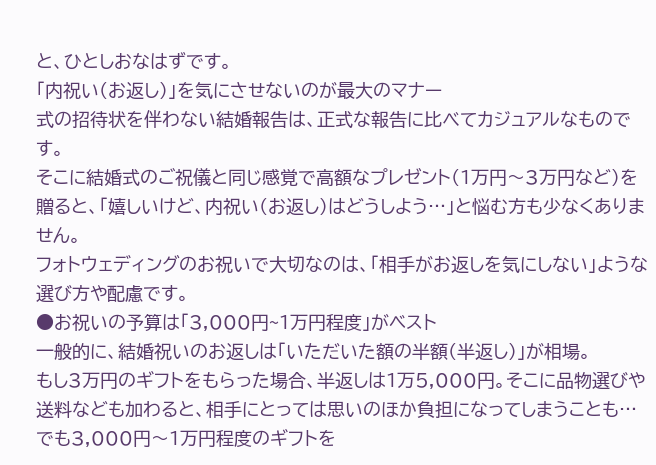と、ひとしおなはずです。
「内祝い(お返し)」を気にさせないのが最大のマナー
式の招待状を伴わない結婚報告は、正式な報告に比べてカジュアルなものです。
そこに結婚式のご祝儀と同じ感覚で高額なプレゼント(1万円〜3万円など)を贈ると、「嬉しいけど、内祝い(お返し)はどうしよう…」と悩む方も少なくありません。
フォトウェディングのお祝いで大切なのは、「相手がお返しを気にしない」ような選び方や配慮です。
●お祝いの予算は「3,000円~1万円程度」がベスト
一般的に、結婚祝いのお返しは「いただいた額の半額(半返し)」が相場。
もし3万円のギフトをもらった場合、半返しは1万5,000円。そこに品物選びや送料なども加わると、相手にとっては思いのほか負担になってしまうことも…
でも3,000円〜1万円程度のギフトを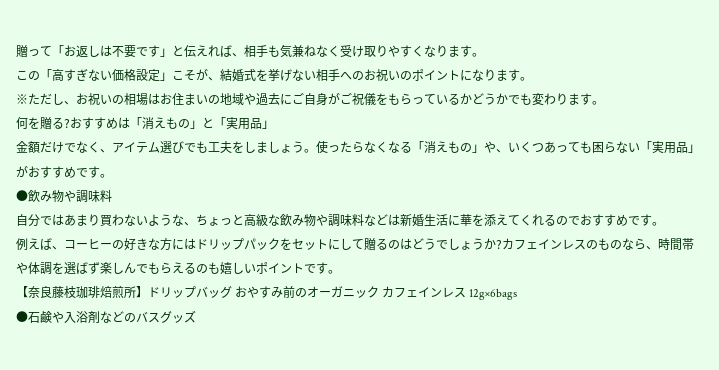贈って「お返しは不要です」と伝えれば、相手も気兼ねなく受け取りやすくなります。
この「高すぎない価格設定」こそが、結婚式を挙げない相手へのお祝いのポイントになります。
※ただし、お祝いの相場はお住まいの地域や過去にご自身がご祝儀をもらっているかどうかでも変わります。
何を贈る?おすすめは「消えもの」と「実用品」
金額だけでなく、アイテム選びでも工夫をしましょう。使ったらなくなる「消えもの」や、いくつあっても困らない「実用品」がおすすめです。
●飲み物や調味料
自分ではあまり買わないような、ちょっと高級な飲み物や調味料などは新婚生活に華を添えてくれるのでおすすめです。
例えば、コーヒーの好きな方にはドリップパックをセットにして贈るのはどうでしょうか?カフェインレスのものなら、時間帯や体調を選ばず楽しんでもらえるのも嬉しいポイントです。
【奈良藤枝珈琲焙煎所】ドリップバッグ おやすみ前のオーガニック カフェインレス 12g×6bags
●石鹸や入浴剤などのバスグッズ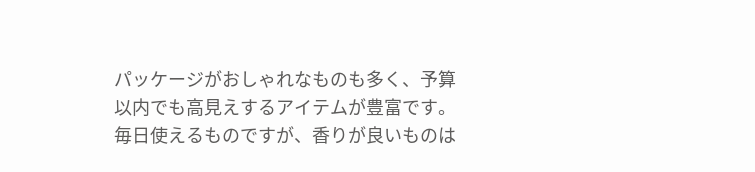パッケージがおしゃれなものも多く、予算以内でも高見えするアイテムが豊富です。毎日使えるものですが、香りが良いものは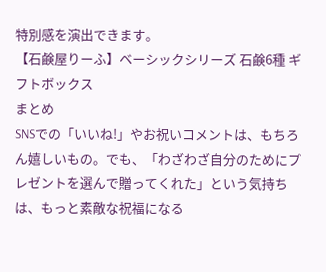特別感を演出できます。
【石鹸屋りーふ】ベーシックシリーズ 石鹸6種 ギフトボックス
まとめ
SNSでの「いいね!」やお祝いコメントは、もちろん嬉しいもの。でも、「わざわざ自分のためにプレゼントを選んで贈ってくれた」という気持ちは、もっと素敵な祝福になる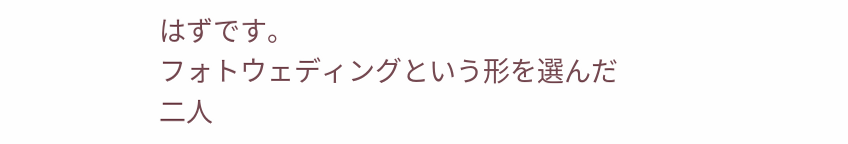はずです。
フォトウェディングという形を選んだ二人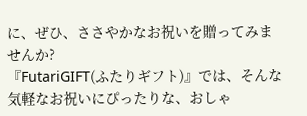に、ぜひ、ささやかなお祝いを贈ってみませんか?
『FutariGIFT(ふたりギフト)』では、そんな気軽なお祝いにぴったりな、おしゃ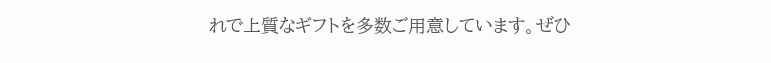れで上質なギフトを多数ご用意しています。ぜひ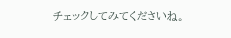チェックしてみてくださいね。